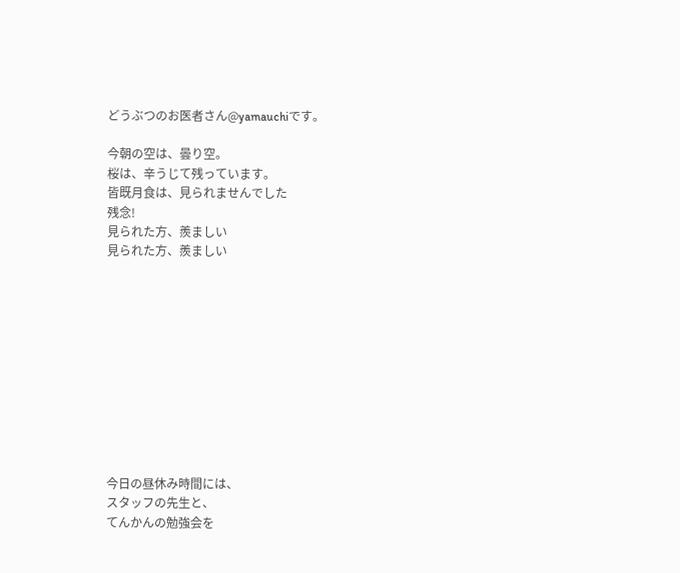どうぶつのお医者さん@yamauchiです。

今朝の空は、曇り空。
桜は、辛うじて残っています。
皆既月食は、見られませんでした
残念!
見られた方、羨ましい
見られた方、羨ましい











今日の昼休み時間には、
スタッフの先生と、
てんかんの勉強会を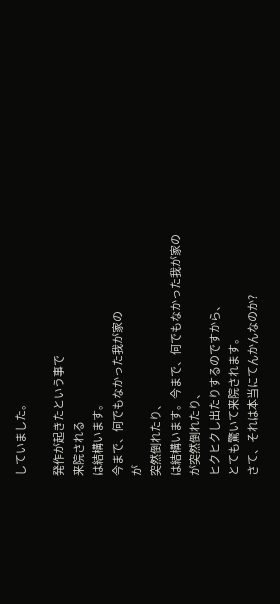していました。

発作が起きたという事で
来院される
は結構います。
今まで、何でもなかった我が家の
が
突然倒れたり、
は結構います。今まで、何でもなかった我が家の
が突然倒れたり、
ヒクヒクし出たりするのですから、
とても驚いて来院されます。
さて、それは本当にてんかんなのか?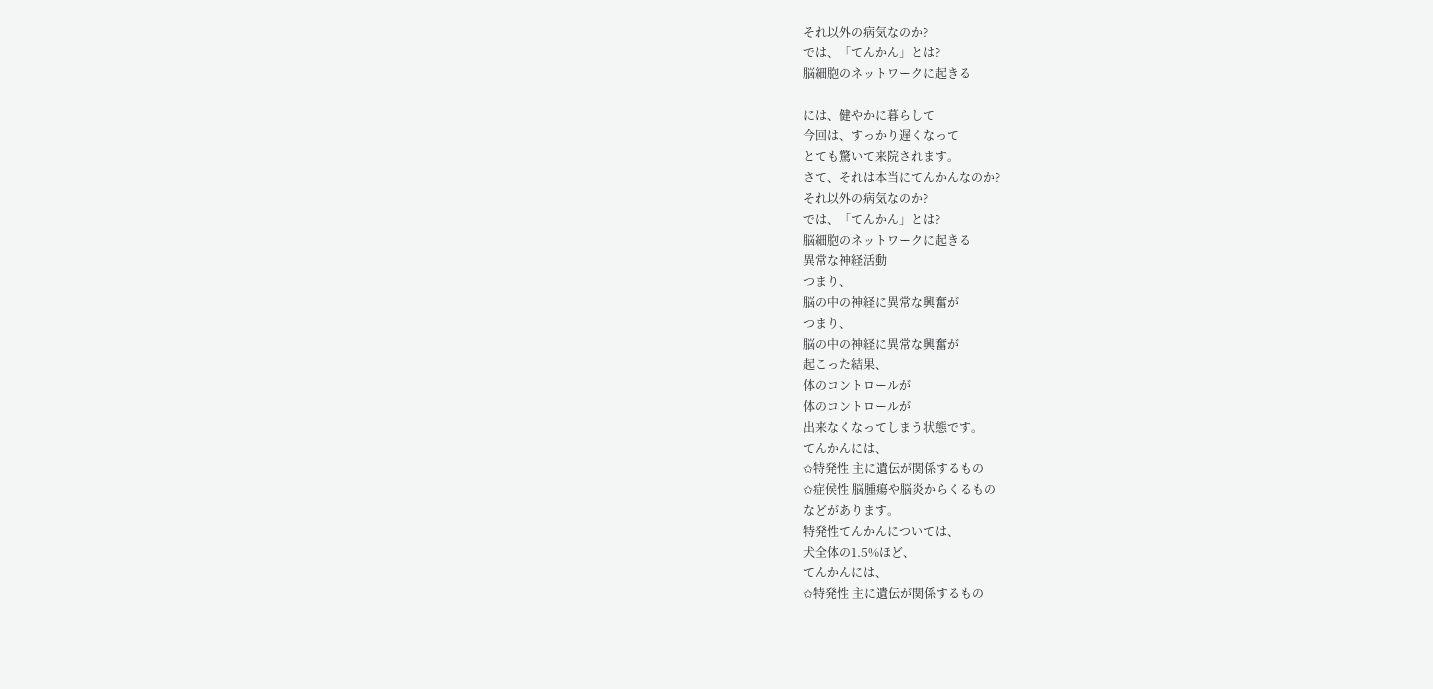それ以外の病気なのか?
では、「てんかん」とは?
脳細胞のネットワークに起きる

には、健やかに暮らして
今回は、すっかり遅くなって
とても驚いて来院されます。
さて、それは本当にてんかんなのか?
それ以外の病気なのか?
では、「てんかん」とは?
脳細胞のネットワークに起きる
異常な神経活動
つまり、
脳の中の神経に異常な興奮が
つまり、
脳の中の神経に異常な興奮が
起こった結果、
体のコントロールが
体のコントロールが
出来なくなってしまう状態です。
てんかんには、
✩特発性 主に遺伝が関係するもの
✩症侯性 脳腫瘍や脳炎からくるもの
などがあります。
特発性てんかんについては、
犬全体の1.5%ほど、
てんかんには、
✩特発性 主に遺伝が関係するもの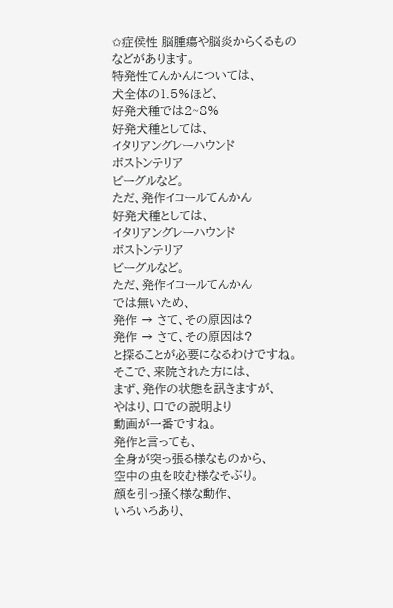✩症侯性 脳腫瘍や脳炎からくるもの
などがあります。
特発性てんかんについては、
犬全体の1.5%ほど、
好発犬種では2~8%
好発犬種としては、
イタリアングレーハウンド
ボストンテリア
ビーグルなど。
ただ、発作イコールてんかん
好発犬種としては、
イタリアングレーハウンド
ボストンテリア
ビーグルなど。
ただ、発作イコールてんかん
では無いため、
発作 → さて、その原因は?
発作 → さて、その原因は?
と探ることが必要になるわけですね。
そこで、来院された方には、
まず、発作の状態を訊きますが、
やはり、口での説明より
動画が一番ですね。
発作と言っても、
全身が突っ張る様なものから、
空中の虫を咬む様なそぶり。
顔を引っ掻く様な動作、
いろいろあり、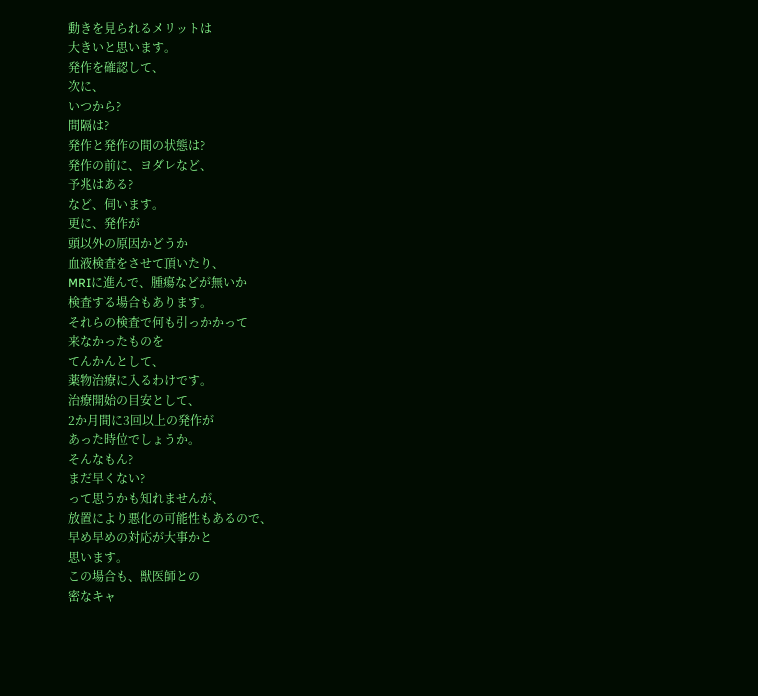動きを見られるメリットは
大きいと思います。
発作を確認して、
次に、
いつから?
間隔は?
発作と発作の間の状態は?
発作の前に、ヨダレなど、
予兆はある?
など、伺います。
更に、発作が
頭以外の原因かどうか
血液検査をさせて頂いたり、
MRIに進んで、腫瘍などが無いか
検査する場合もあります。
それらの検査で何も引っかかって
来なかったものを
てんかんとして、
薬物治療に入るわけです。
治療開始の目安として、
2か月間に3回以上の発作が
あった時位でしょうか。
そんなもん?
まだ早くない?
って思うかも知れませんが、
放置により悪化の可能性もあるので、
早め早めの対応が大事かと
思います。
この場合も、獣医師との
密なキャ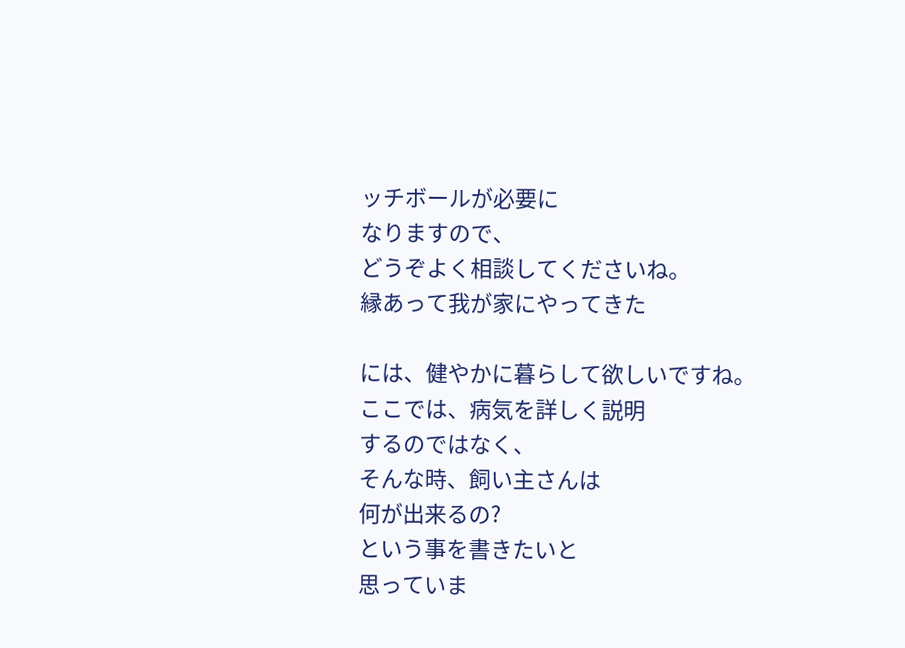ッチボールが必要に
なりますので、
どうぞよく相談してくださいね。
縁あって我が家にやってきた

には、健やかに暮らして欲しいですね。
ここでは、病気を詳しく説明
するのではなく、
そんな時、飼い主さんは
何が出来るの?
という事を書きたいと
思っていま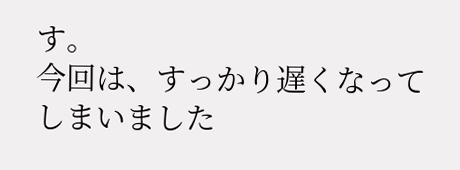す。
今回は、すっかり遅くなって しまいました